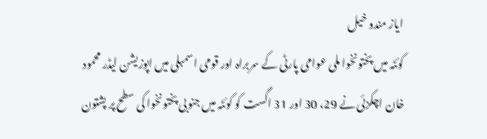ایاز مندو خیل
کوئٹہ میں پختونخوا ملی عوامی پارٹی کے سربراہ اور قومی اسمبلی میں اپوزیشن لیڈر محمود خان اچکزئی نے 29، 30 اور 31 اگست کو کوئٹہ میں جنوبی پختونخوا کی سطح پر پشتون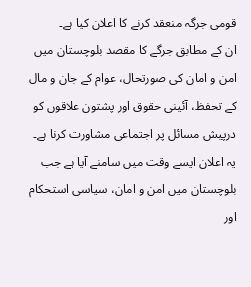قومی جرگہ منعقد کرنے کا اعلان کیا ہے۔
ان کے مطابق جرگے کا مقصد بلوچستان میں امن و امان کی صورتحال، عوام کے جان و مال کے تحفظ، آئینی حقوق اور پشتون علاقوں کو درپیش مسائل پر اجتماعی مشاورت کرنا ہے۔
یہ اعلان ایسے وقت میں سامنے آیا ہے جب بلوچستان میں امن و امان، سیاسی استحکام اور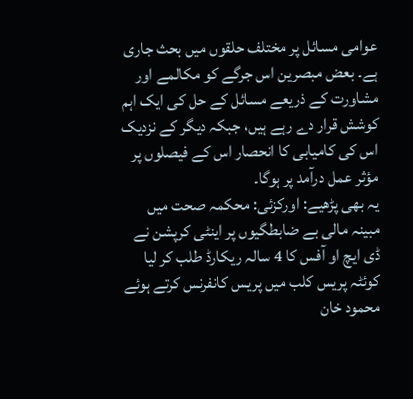عوامی مسائل پر مختلف حلقوں میں بحث جاری ہے۔ بعض مبصرین اس جرگے کو مکالمے اور مشاورت کے ذریعے مسائل کے حل کی ایک اہم کوشش قرار دے رہے ہیں، جبکہ دیگر کے نزدیک اس کی کامیابی کا انحصار اس کے فیصلوں پر مؤثر عمل درآمد پر ہوگا۔
یہ بھی پڑھیے: اورکزئی: محکمہ صحت میں مبینہ مالی بے ضابطگیوں پر اینٹی کرپشن نے ڈی ایچ او آفس کا 4 سالہ ریکارڈ طلب کر لیا
کوئٹہ پریس کلب میں پریس کانفرنس کرتے ہوئے محمود خان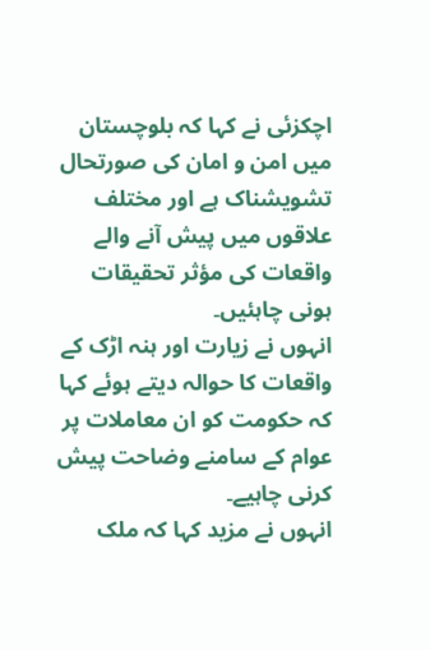اچکزئی نے کہا کہ بلوچستان میں امن و امان کی صورتحال تشویشناک ہے اور مختلف علاقوں میں پیش آنے والے واقعات کی مؤثر تحقیقات ہونی چاہئیں۔
انہوں نے زیارت اور ہنہ اڑک کے واقعات کا حوالہ دیتے ہوئے کہا کہ حکومت کو ان معاملات پر عوام کے سامنے وضاحت پیش کرنی چاہیے۔
انہوں نے مزید کہا کہ ملک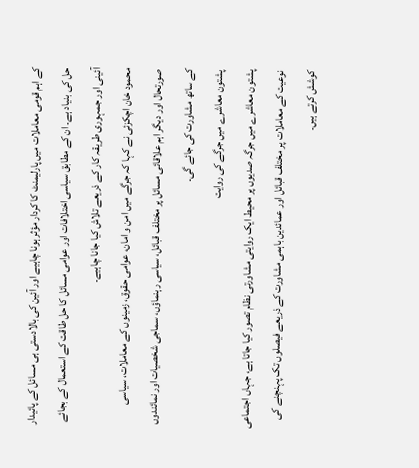کے اہم قومی معاملات میں پارلیمنٹ کا کردار مؤثر ہونا چاہیے اور آئین کی بالادستی ہی مسائل کے پائیدار حل کی بنیاد ہے۔ ان کے مطابق سیاسی اختلافات اور عوامی مسائل کا حل طاقت کے استعمال کے بجائے آئینی اور جمہوری طریقہ کار کے ذریعے تلاش کیا جانا چاہیے۔
محمود خان اچکزئی نے کہا کہ جرگے میں امن و امان، عوامی حقوق، زمینوں کے معاملات، سیاسی صورتحال اور دیگر اہم علاقائی مسائل پر مختلف قبائل، سیاسی رہنماؤں، سماجی شخصیات اور نمائندوں کے ساتھ مشاورت کی جائے گی۔
پشتون معاشرے میں جرگے کی روایت
پشتون معاشرے میں جرگہ صدیوں پر محیط ایک روایتی مشاورتی نظام تصور کیا جاتا ہے، جہاں اجتماعی نوعیت کے معاملات پر مختلف قبائل اور عمائدین باہمی مشاورت کے ذریعے فیصلوں تک پہنچنے کی کوشش کرتے ہیں۔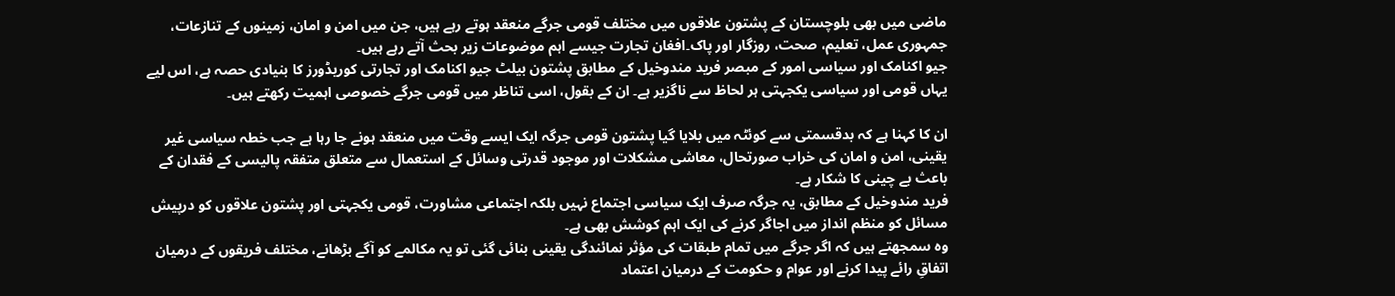ماضی میں بھی بلوچستان کے پشتون علاقوں میں مختلف قومی جرگے منعقد ہوتے رہے ہیں، جن میں امن و امان، زمینوں کے تنازعات، جمہوری عمل، تعلیم، صحت، روزگار اور پاک۔افغان تجارت جیسے اہم موضوعات زیر بحث آتے رہے ہیں۔
جیو اکنامک اور سیاسی امور کے مبصر فرید مندوخیل کے مطابق پشتون بیلٹ جیو اکنامک اور تجارتی کوریڈورز کا بنیادی حصہ ہے، اس لیے یہاں قومی اور سیاسی یکجہتی ہر لحاظ سے ناگزیر ہے۔ ان کے بقول، اسی تناظر میں قومی جرگے خصوصی اہمیت رکھتے ہیں۔

ان کا کہنا ہے کہ بدقسمتی سے کوئٹہ میں بلایا گیا پشتون قومی جرگہ ایک ایسے وقت میں منعقد ہونے جا رہا ہے جب خطہ سیاسی غیر یقینی، امن و امان کی خراب صورتحال، معاشی مشکلات اور موجود قدرتی وسائل کے استعمال سے متعلق متفقہ پالیسی کے فقدان کے باعث بے چینی کا شکار ہے۔
فرید مندوخیل کے مطابق، یہ جرگہ صرف ایک سیاسی اجتماع نہیں بلکہ اجتماعی مشاورت، قومی یکجہتی اور پشتون علاقوں کو درپیش مسائل کو منظم انداز میں اجاگر کرنے کی ایک اہم کوشش بھی ہے۔
وہ سمجھتے ہیں کہ اگر جرگے میں تمام طبقات کی مؤثر نمائندگی یقینی بنائی گئی تو یہ مکالمے کو آگے بڑھانے، مختلف فریقوں کے درمیان اتفاقِ رائے پیدا کرنے اور عوام و حکومت کے درمیان اعتماد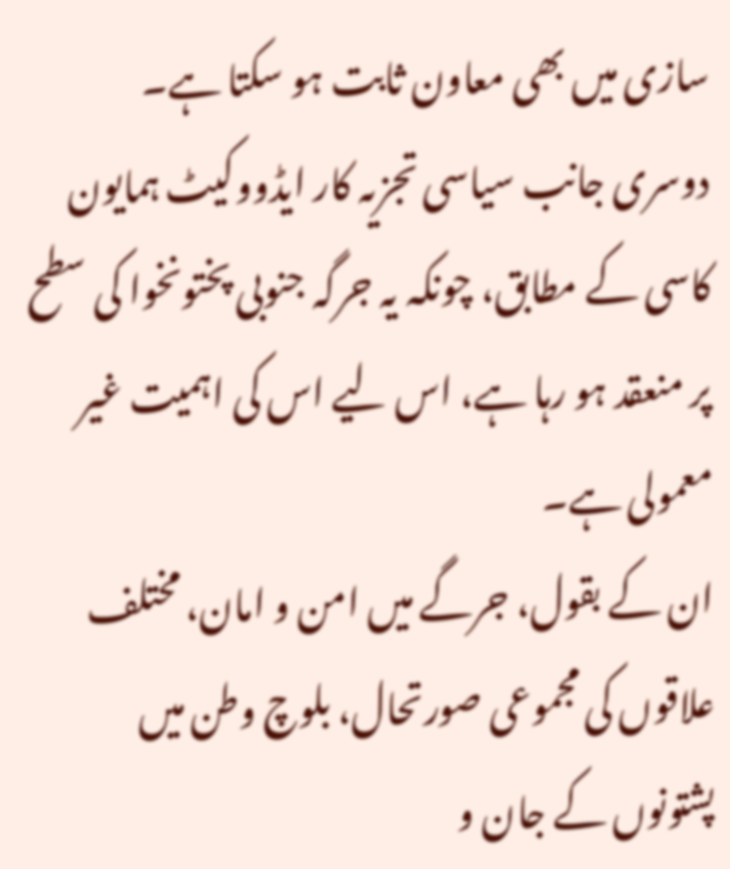سازی میں بھی معاون ثابت ہو سکتا ہے۔
دوسری جانب سیاسی تجزیہ کار ایڈووکیٹ ہمایون کاسی کے مطابق، چونکہ یہ جرگہ جنوبی پختونخوا کی سطح پر منعقد ہو رہا ہے، اس لیے اس کی اہمیت غیر معمولی ہے۔
ان کے بقول، جرگے میں امن و امان، مختلف علاقوں کی مجموعی صورتحال، بلوچ وطن میں پشتونوں کے جان و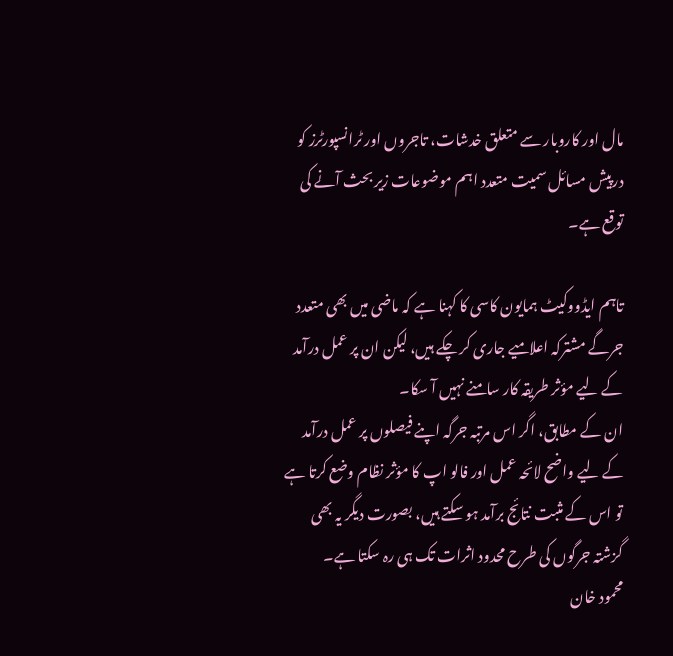مال اور کاروبار سے متعلق خدشات، تاجروں اور ٹرانسپورٹرز کو درپیش مسائل سمیت متعدد اہم موضوعات زیر بحث آنے کی توقع ہے۔

تاہم ایڈووکیٹ ہمایون کاسی کا کہنا ہے کہ ماضی میں بھی متعدد جرگے مشترکہ اعلامیے جاری کر چکے ہیں، لیکن ان پر عمل درآمد کے لیے مؤثر طریقہ کار سامنے نہیں آ سکا۔
ان کے مطابق، اگر اس مرتبہ جرگہ اپنے فیصلوں پر عمل درآمد کے لیے واضح لائحہ عمل اور فالو اپ کا مؤثر نظام وضع کرتا ہے تو اس کے مثبت نتائج برآمد ہو سکتے ہیں، بصورت دیگر یہ بھی گزشتہ جرگوں کی طرح محدود اثرات تک ہی رہ سکتا ہے۔
محمود خان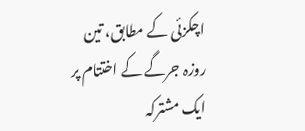اچکزئی کے مطابق، تین روزہ جرگے کے اختتام پر ایک مشترکہ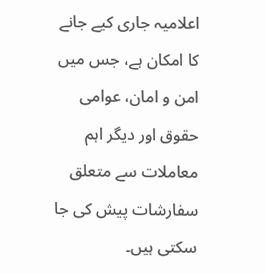اعلامیہ جاری کیے جانے کا امکان ہے، جس میں امن و امان، عوامی حقوق اور دیگر اہم معاملات سے متعلق سفارشات پیش کی جا سکتی ہیں۔